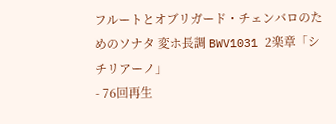フルートとオブリガード・チェンバロのためのソナタ 変ホ長調 BWV1031 2楽章「シチリアーノ」
- 76回再生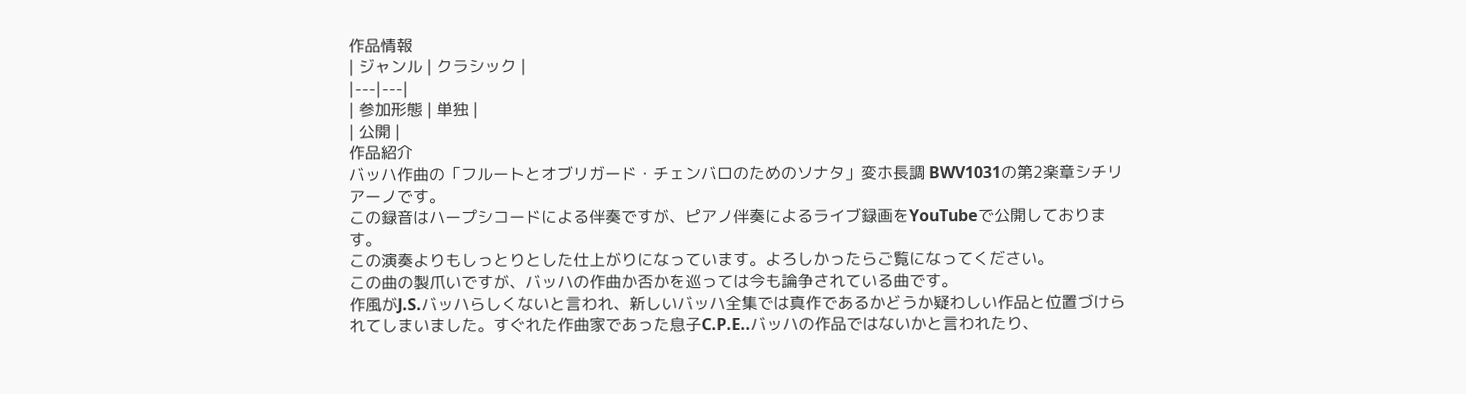作品情報
| ジャンル | クラシック |
|---|---|
| 参加形態 | 単独 |
| 公開 |
作品紹介
バッハ作曲の「フルートとオブリガード・チェンバロのためのソナタ」変ホ長調 BWV1031の第2楽章シチリアーノです。
この録音はハープシコードによる伴奏ですが、ピアノ伴奏によるライブ録画をYouTubeで公開しております。
この演奏よりもしっとりとした仕上がりになっています。よろしかったらご覧になってください。
この曲の製爪いですが、バッハの作曲か否かを巡っては今も論争されている曲です。
作風がJ.S.バッハらしくないと言われ、新しいバッハ全集では真作であるかどうか疑わしい作品と位置づけられてしまいました。すぐれた作曲家であった息子C.P.E..バッハの作品ではないかと言われたり、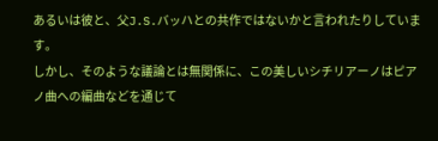あるいは彼と、父J.S.バッハとの共作ではないかと言われたりしています。
しかし、そのような議論とは無関係に、この美しいシチリアーノはピアノ曲への編曲などを通じて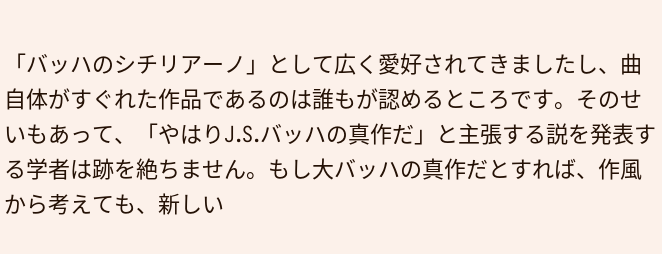「バッハのシチリアーノ」として広く愛好されてきましたし、曲自体がすぐれた作品であるのは誰もが認めるところです。そのせいもあって、「やはりJ.S.バッハの真作だ」と主張する説を発表する学者は跡を絶ちません。もし大バッハの真作だとすれば、作風から考えても、新しい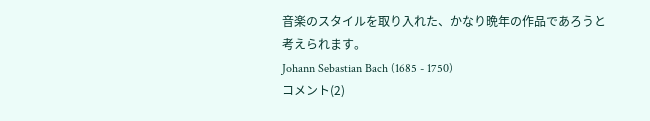音楽のスタイルを取り入れた、かなり晩年の作品であろうと考えられます。
Johann Sebastian Bach (1685 - 1750)
コメント(2)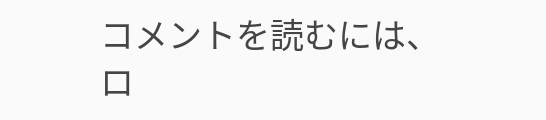コメントを読むには、ロ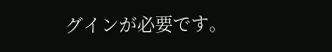グインが必要です。